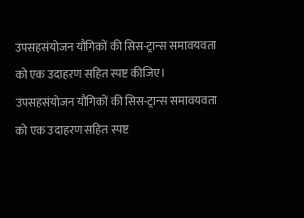उपसहसंयोजन यौगिकों की सिस-ट्रान्स समावयवता को एक उदाहरण सहित स्पष्ट कीजिए।
उपसहसंयोजन यौगिकों की सिस-ट्रान्स समावयवता को एक उदाहरण सहित स्पष्ट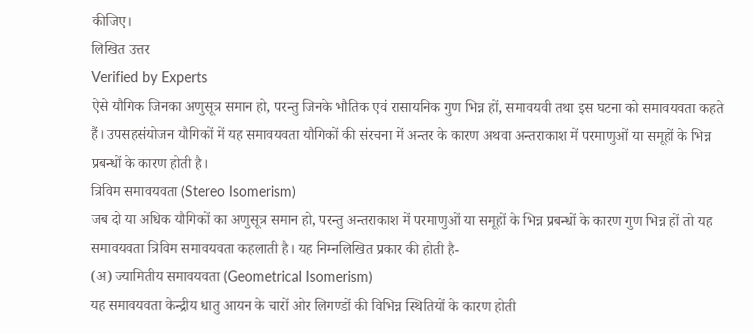कीजिए।
लिखित उत्तर
Verified by Experts
ऐसे यौगिक जिनका अणुसूत्र समान हो, परन्तु जिनके भौतिक एवं रासायनिक गुण भिन्न हों, समावयवी तथा इस घटना को समावयवता कहते हैं। उपसहसंयोजन यौगिकों में यह समावयवता यौगिकों की संरचना में अन्तर के कारण अथवा अन्तराकाश में परमाणुओं या समूहों के भिन्न प्रबन्धों के कारण होती है।
त्रिविम समावयवता (Stereo Isomerism)
जब दो या अधिक यौगिकों का अणुसूत्र समान हो, परन्तु अन्तराकाश में परमाणुओं या समूहों के भिन्न प्रबन्धों के कारण गुण भिन्न हों तो यह समावयवता त्रिविम समावयवता कहलाती है। यह निम्नलिखित प्रकार की होती है-
(अ) ज्यामितीय समावयवता (Geometrical Isomerism)
यह समावयवता केन्द्रीय धातु आयन के चारों ओर लिगण्डों की विभिन्न स्थितियों के कारण होती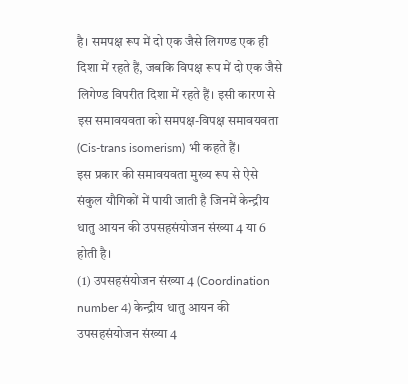है। समपक्ष रूप में दो एक जैसे लिगण्ड एक ही दिशा में रहते हैं, जबकि विपक्ष रूप में दो एक जैसे लिगेण्ड विपरीत दिशा में रहते हैं। इसी कारण से इस समावयवता को समपक्ष-विपक्ष समावयवता (Cis-trans isomerism) भी कहते हैं।
इस प्रकार की समावयवता मुख्य रूप से ऐसे संकुल यौगिकों में पायी जाती है जिनमें केन्द्रीय धातु आयन की उपसहसंयोजन संख्या 4 या 6 होती है।
(1) उपसहसंयोजन संख्या 4 (Coordination number 4) केन्द्रीय धातु आयन की उपसहसंयोजन संख्या 4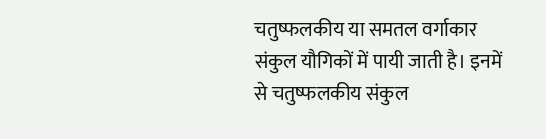चतुष्फलकीय या समतल वर्गाकार संकुल यौगिकों में पायी जाती है। इनमें से चतुष्फलकीय संकुल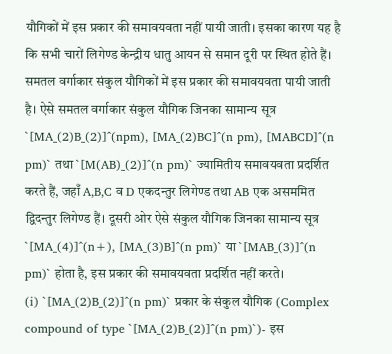यौगिकों में इस प्रकार की समावयवता नहीं पायी जाती। इसका कारण यह है कि सभी चारों लिगेण्ड केन्द्रीय धातु आयन से समान दूरी पर स्थित होते हैं।
समतल वर्गाकार संकुल यौगिकों में इस प्रकार की समावयवता पायी जाती है। ऐसे समतल वर्गाकार संकुल यौगिक जिनका सामान्य सूत्र `[MA_(2)B_(2)]^(npm), [MA_(2)BC]^(n pm), [MABCD]^(n pm)` तथा `[M(AB)_(2)]^(n pm)` ज्यामितीय समावयवता प्रदर्शित करते हैं, जहाँ A,B,C व D एकदन्तुर लिगेण्ड तथा AB एक असममित द्विदन्तुर लिगेण्ड हैं। दूसरी ओर ऐसे संकुल यौगिक जिनका सामान्य सूत्र `[MA_(4)]^(n+), [MA_(3)B]^(n pm)` या `[MAB_(3)]^(n pm)` होता है, इस प्रकार की समावयवता प्रदर्शित नहीं करते।
(i) `[MA_(2)B_(2)]^(n pm)` प्रकार के संकुल यौगिक (Complex compound of type `[MA_(2)B_(2)]^(n pm)`)- इस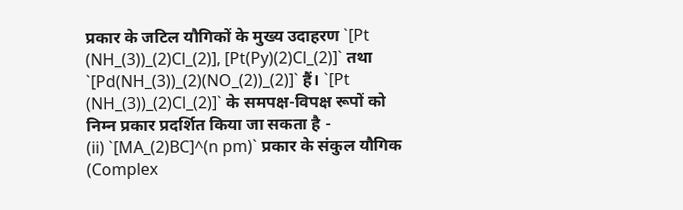प्रकार के जटिल यौगिकों के मुख्य उदाहरण `[Pt (NH_(3))_(2)Cl_(2)], [Pt(Py)(2)Cl_(2)]` तथा `[Pd(NH_(3))_(2)(NO_(2))_(2)]` हैं। `[Pt (NH_(3))_(2)Cl_(2)]` के समपक्ष-विपक्ष रूपों को निम्न प्रकार प्रदर्शित किया जा सकता है -
(ii) `[MA_(2)BC]^(n pm)` प्रकार के संकुल यौगिक (Complex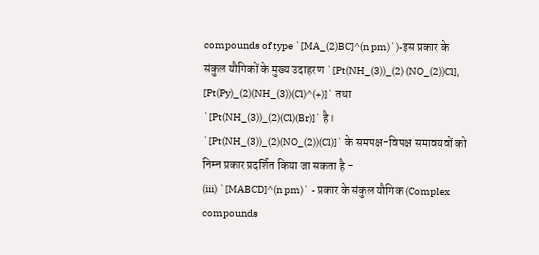compounds of type `[MA_(2)BC]^(n pm)`)-इस प्रकार के संकुल यौगिकों के मुख्य उदाहरण `[Pt(NH_(3))_(2) (NO_(2))Cl], [Pt(Py)_(2)(NH_(3))(Cl)^(+)]` तथा `[Pt(NH_(3))_(2)(Cl)(Br)]` है। `[Pt(NH_(3))_(2)(NO_(2))(Cl)]` के समपक्ष-विपक्ष समावयवों को निम्न प्रकार प्रदर्शित किया जा सकता है -
(iii) `[MABCD]^(n pm)` - प्रकार के संकुल यौगिक (Complex compounds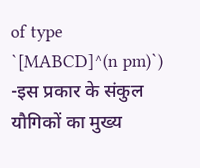of type `[MABCD]^(n pm)`) -इस प्रकार के संकुल यौगिकों का मुख्य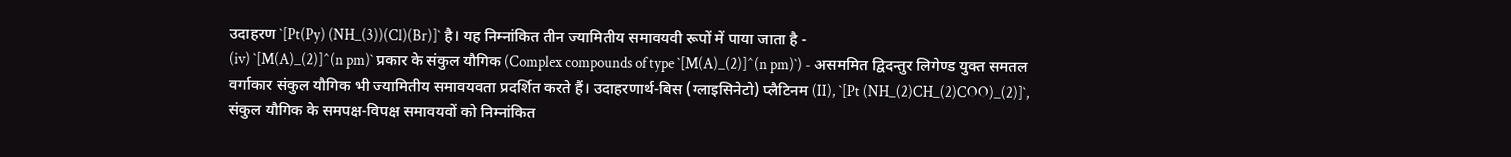उदाहरण `[Pt(Py) (NH_(3))(Cl)(Br)]` है। यह निम्नांकित तीन ज्यामितीय समावयवी रूपों में पाया जाता है -
(iv) `[M(A)_(2)]^(n pm)` प्रकार के संकुल यौगिक (Complex compounds of type `[M(A)_(2)]^(n pm)`) - असममित द्विदन्तुर लिगेण्ड युक्त समतल वर्गाकार संकुल यौगिक भी ज्यामितीय समावयवता प्रदर्शित करते हैं। उदाहरणार्थ-बिस (ग्लाइसिनेटो) प्लैटिनम (II), `[Pt (NH_(2)CH_(2)COO)_(2)]`, संकुल यौगिक के समपक्ष-विपक्ष समावयवों को निम्नांकित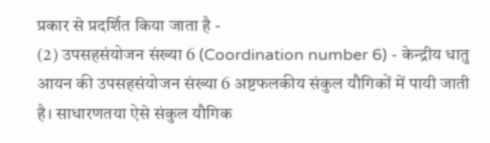प्रकार से प्रदर्शित किया जाता है -
(2) उपसहसंयोजन संख्या 6 (Coordination number 6) - केन्द्रीय धातु आयन की उपसहसंयोजन संख्या 6 अष्टफलकीय संकुल यौगिकों में पायी जाती है। साधारणतया ऐसे संकुल यौगिक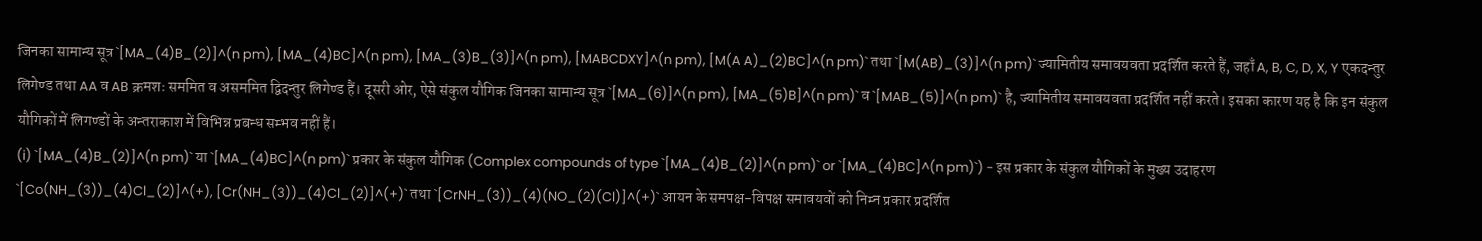जिनका सामान्य सूत्र `[MA_(4)B_(2)]^(n pm), [MA_(4)BC]^(n pm), [MA_(3)B_(3)]^(n pm), [MABCDXY]^(n pm), [M(A A)_(2)BC]^(n pm)` तथा `[M(AB)_(3)]^(n pm)` ज्यामितीय समावयवता प्रदर्शित करते हैं, जहाँ A, B, C, D, X, Y एकदन्तुर लिगेण्ड तथा AA व AB क्रमशः सममित व असममित द्विदन्तुर लिगेण्ड हैं। दूसरी ओर, ऐसे संकुल यौगिक जिनका सामान्य सूत्र `[MA_(6)]^(n pm), [MA_(5)B]^(n pm)` व `[MAB_(5)]^(n pm)` है, ज्यामितीय समावयवता प्रदर्शित नहीं करते। इसका कारण यह है कि इन संकुल यौगिकों में लिगण्डों के अन्तराकाश में विभिन्न प्रबन्ध सम्भव नहीं हैं।
(i) `[MA_(4)B_(2)]^(n pm)` या `[MA_(4)BC]^(n pm)` प्रकार के संकुल यौगिक (Complex compounds of type `[MA_(4)B_(2)]^(n pm)` or `[MA_(4)BC]^(n pm)`) - इस प्रकार के संकुल यौगिकों के मुख्य उदाहरण `[Co(NH_(3))_(4)Cl_(2)]^(+), [Cr(NH_(3))_(4)Cl_(2)]^(+)` तथा `[CrNH_(3))_(4)(NO_(2)(Cl)]^(+)` आयन के समपक्ष-विपक्ष समावयवों को निम्न प्रकार प्रदर्शित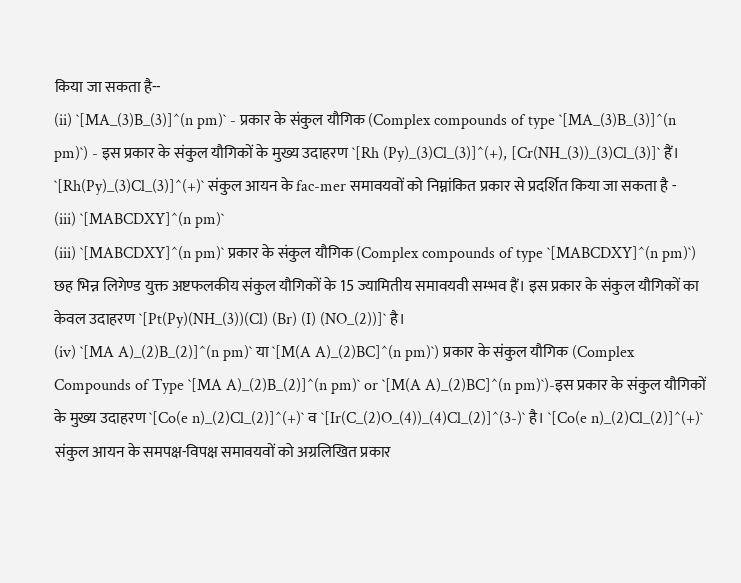किया जा सकता है--
(ii) `[MA_(3)B_(3)]^(n pm)` - प्रकार के संकुल यौगिक (Complex compounds of type `[MA_(3)B_(3)]^(n pm)`) - इस प्रकार के संकुल यौगिकों के मुख्य उदाहरण `[Rh (Py)_(3)Cl_(3)]^(+), [Cr(NH_(3))_(3)Cl_(3)]` हैं। `[Rh(Py)_(3)Cl_(3)]^(+)` संकुल आयन के fac-mer समावयवों को निम्नांकित प्रकार से प्रदर्शित किया जा सकता है -
(iii) `[MABCDXY]^(n pm)`
(iii) `[MABCDXY]^(n pm)` प्रकार के संकुल यौगिक (Complex compounds of type `[MABCDXY]^(n pm)`) छह भिन्न लिगेण्ड युक्त अष्टफलकीय संकुल यौगिकों के 15 ज्यामितीय समावयवी सम्भव हैं। इस प्रकार के संकुल यौगिकों का केवल उदाहरण `[Pt(Py)(NH_(3))(Cl) (Br) (I) (NO_(2))]` है।
(iv) `[MA A)_(2)B_(2)]^(n pm)` या `[M(A A)_(2)BC]^(n pm)`) प्रकार के संकुल यौगिक (Complex Compounds of Type `[MA A)_(2)B_(2)]^(n pm)` or `[M(A A)_(2)BC]^(n pm)`)-इस प्रकार के संकुल यौगिकों के मुख्य उदाहरण `[Co(e n)_(2)Cl_(2)]^(+)` व `[Ir(C_(2)O_(4))_(4)Cl_(2)]^(3-)` है। `[Co(e n)_(2)Cl_(2)]^(+)` संकुल आयन के समपक्ष-विपक्ष समावयवों को अग्रलिखित प्रकार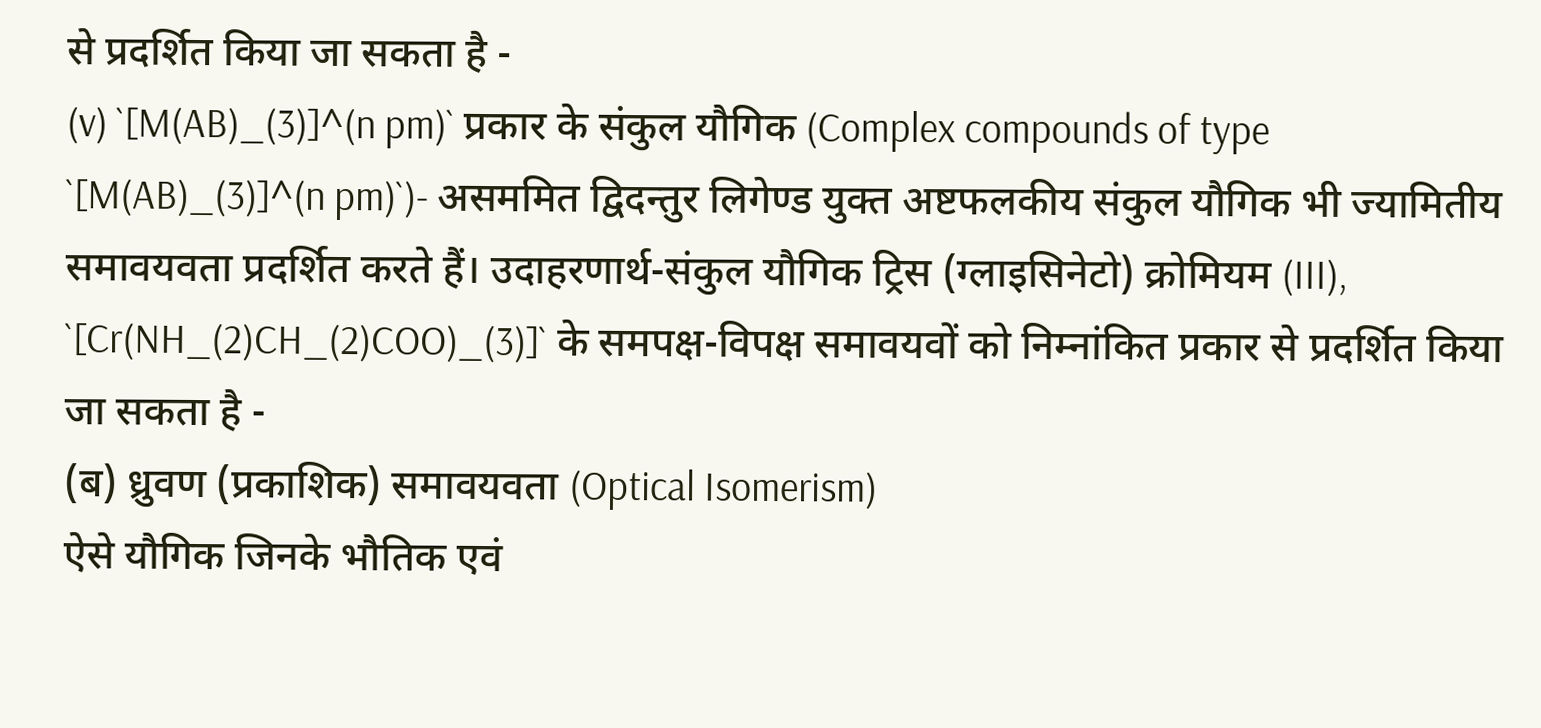से प्रदर्शित किया जा सकता है -
(v) `[M(AB)_(3)]^(n pm)` प्रकार के संकुल यौगिक (Complex compounds of type `[M(AB)_(3)]^(n pm)`)- असममित द्विदन्तुर लिगेण्ड युक्त अष्टफलकीय संकुल यौगिक भी ज्यामितीय समावयवता प्रदर्शित करते हैं। उदाहरणार्थ-संकुल यौगिक ट्रिस (ग्लाइसिनेटो) क्रोमियम (III), `[Cr(NH_(2)CH_(2)COO)_(3)]` के समपक्ष-विपक्ष समावयवों को निम्नांकित प्रकार से प्रदर्शित किया जा सकता है -
(ब) ध्रुवण (प्रकाशिक) समावयवता (Optical Isomerism)
ऐसे यौगिक जिनके भौतिक एवं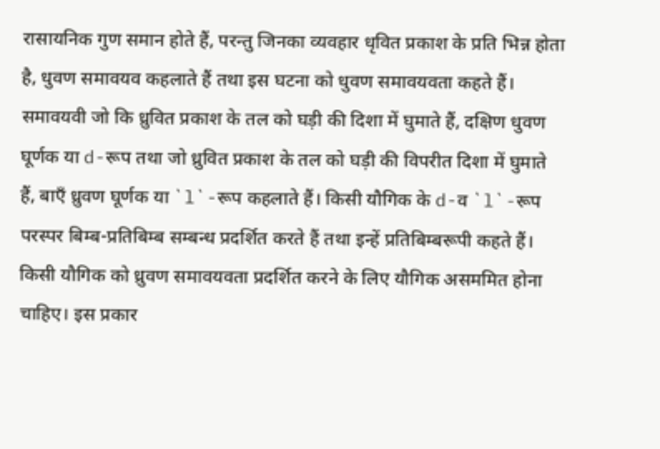रासायनिक गुण समान होते हैं, परन्तु जिनका व्यवहार धृवित प्रकाश के प्रति भिन्न होता है, धुवण समावयव कहलाते हैं तथा इस घटना को धुवण समावयवता कहते हैं। समावयवी जो कि ध्रुवित प्रकाश के तल को घड़ी की दिशा में घुमाते हैं, दक्षिण धुवण घूर्णक या d-रूप तथा जो ध्रुवित प्रकाश के तल को घड़ी की विपरीत दिशा में घुमाते हैं, बाएँ ध्रुवण घूर्णक या `l`-रूप कहलाते हैं। किसी यौगिक के d-व `l`-रूप परस्पर बिम्ब-प्रतिबिम्ब सम्बन्ध प्रदर्शित करते हैं तथा इन्हें प्रतिबिम्बरूपी कहते हैं। किसी यौगिक को ध्रुवण समावयवता प्रदर्शित करने के लिए यौगिक असममित होना चाहिए। इस प्रकार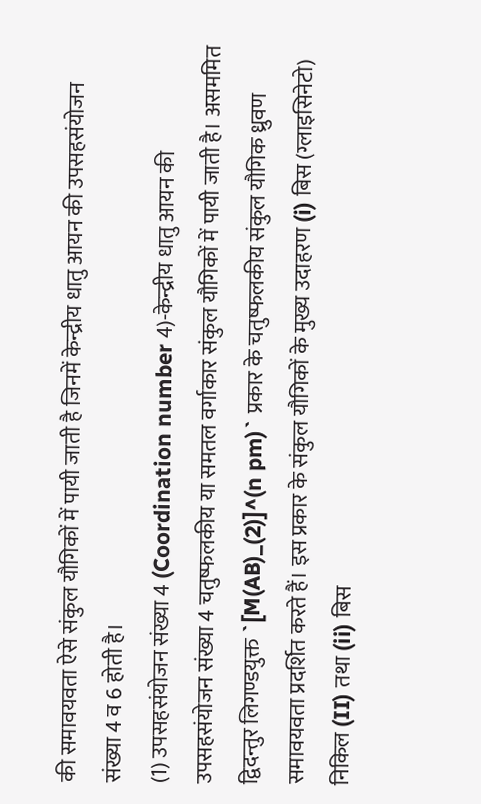की समावयवता ऐसे संकुल यौगिकों में पायी जाती है जिनमें केन्द्रीय धातु आयन की उपसहसंयोजन संख्या 4 व 6 होती है।
(1) उपसहसंयोजन संख्या 4 (Coordination number 4)-केन्द्रीय धातु आयन की उपसहसंयोजन संख्या 4 चतुष्फलकीय या समतल वर्गाकार संकुल यौगिकों में पायी जाती है। असममित द्विदन्तुर लिगण्डयुक्त `[M(AB)_(2)]^(n pm)` प्रकार के चतुष्फलकीय संकुल यौगिक ध्रुवण समावयवता प्रदर्शित करते हैं। इस प्रकार के संकुल यौगिकों के मुख्य उदाहरण (i) बिस (ग्लाइसिनेटो) निकिल (II) तथा (ii) बिस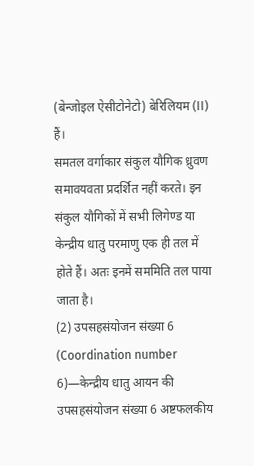(बेन्जोइल ऐसीटोनेटो) बेरिलियम (II) हैं।
समतल वर्गाकार संकुल यौगिक ध्रुवण समावयवता प्रदर्शित नहीं करते। इन संकुल यौगिकों में सभी लिगेण्ड या केन्द्रीय धातु परमाणु एक ही तल में होते हैं। अतः इनमें सममिति तल पाया जाता है।
(2) उपसहसंयोजन संख्या 6 (Coordination number 6)—केन्द्रीय धातु आयन की उपसहसंयोजन संख्या 6 अष्टफलकीय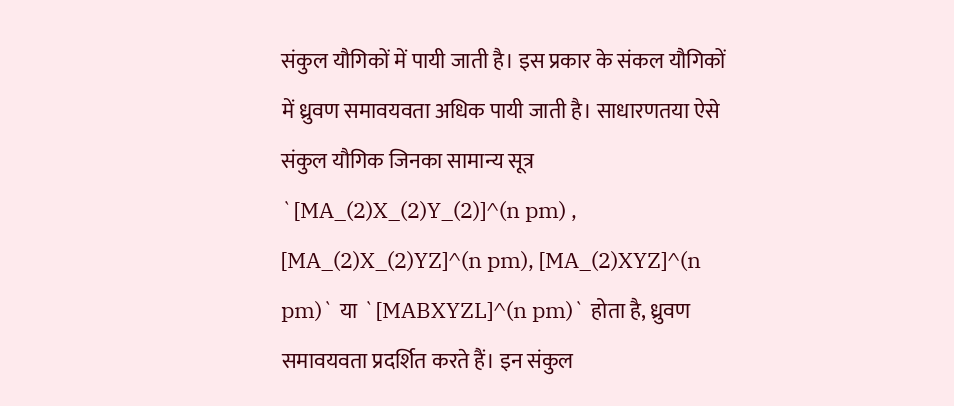संकुल यौगिकों में पायी जाती है। इस प्रकार के संकल यौगिकों में ध्रुवण समावयवता अधिक पायी जाती है। साधारणतया ऐसे संकुल यौगिक जिनका सामान्य सूत्र `[MA_(2)X_(2)Y_(2)]^(n pm) , [MA_(2)X_(2)YZ]^(n pm), [MA_(2)XYZ]^(n pm)` या `[MABXYZL]^(n pm)` होता है, ध्रुवण समावयवता प्रदर्शित करते हैं। इन संकुल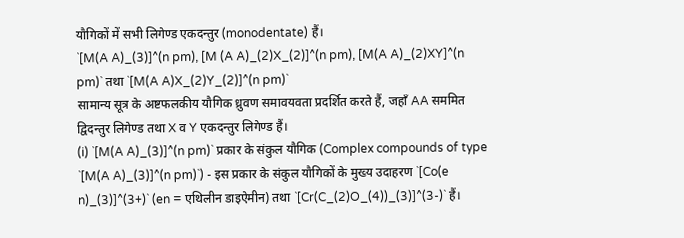यौगिकों में सभी लिगेण्ड एकदन्तुर (monodentate) हैं।
`[M(A A)_(3)]^(n pm), [M (A A)_(2)X_(2)]^(n pm), [M(A A)_(2)XY]^(n pm)` तथा `[M(A A)X_(2)Y_(2)]^(n pm)`
सामान्य सूत्र के अष्टफलकीय यौगिक ध्रुवण समावयवता प्रदर्शित करते हैं, जहाँ AA सममित द्विदन्तुर लिगेण्ड तथा X व Y एकदन्तुर लिगेण्ड हैं।
(i) `[M(A A)_(3)]^(n pm)` प्रकार के संकुल यौगिक (Complex compounds of type `[M(A A)_(3)]^(n pm)`) - इस प्रकार के संकुल यौगिकों के मुख्य उदाहरण `[Co(e n)_(3)]^(3+)` (en = एथिलीन डाइऐमीन) तथा `[Cr(C_(2)O_(4))_(3)]^(3-)` हैं।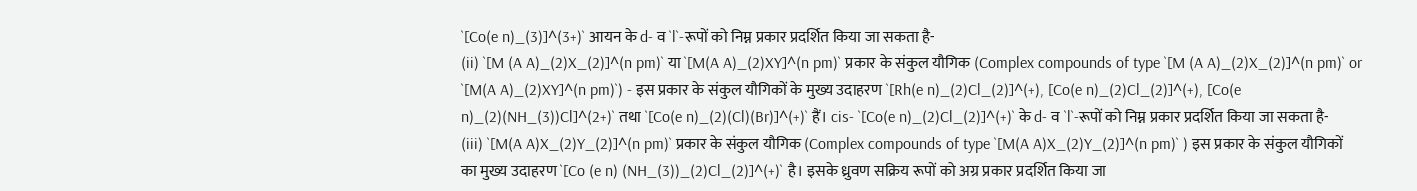`[Co(e n)_(3)]^(3+)` आयन के d- व `l`-रूपों को निम्न प्रकार प्रदर्शित किया जा सकता है-
(ii) `[M (A A)_(2)X_(2)]^(n pm)` या `[M(A A)_(2)XY]^(n pm)` प्रकार के संकुल यौगिक (Complex compounds of type `[M (A A)_(2)X_(2)]^(n pm)` or `[M(A A)_(2)XY]^(n pm)`) - इस प्रकार के संकुल यौगिकों के मुख्य उदाहरण `[Rh(e n)_(2)Cl_(2)]^(+), [Co(e n)_(2)Cl_(2)]^(+), [Co(e n)_(2)(NH_(3))Cl]^(2+)` तथा `[Co(e n)_(2)(Cl)(Br)]^(+)` हैं। cis- `[Co(e n)_(2)Cl_(2)]^(+)` के d- व `l`-रूपों को निम्न प्रकार प्रदर्शित किया जा सकता है-
(iii) `[M(A A)X_(2)Y_(2)]^(n pm)` प्रकार के संकुल यौगिक (Complex compounds of type `[M(A A)X_(2)Y_(2)]^(n pm)` ) इस प्रकार के संकुल यौगिकों का मुख्य उदाहरण `[Co (e n) (NH_(3))_(2)Cl_(2)]^(+)` है। इसके ध्रुवण सक्रिय रूपों को अग्र प्रकार प्रदर्शित किया जा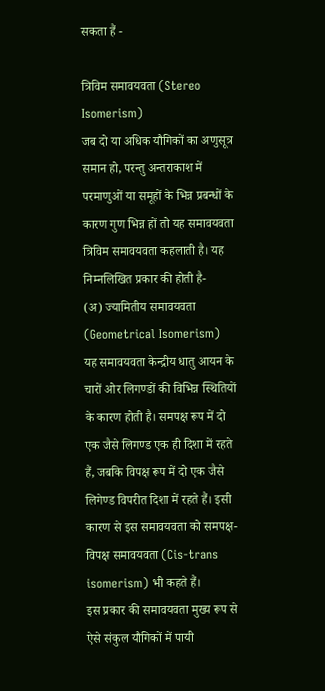सकता हैं -

त्रिविम समावयवता (Stereo Isomerism)
जब दो या अधिक यौगिकों का अणुसूत्र समान हो, परन्तु अन्तराकाश में परमाणुओं या समूहों के भिन्न प्रबन्धों के कारण गुण भिन्न हों तो यह समावयवता त्रिविम समावयवता कहलाती है। यह निम्नलिखित प्रकार की होती है-
(अ) ज्यामितीय समावयवता (Geometrical Isomerism)
यह समावयवता केन्द्रीय धातु आयन के चारों ओर लिगण्डों की विभिन्न स्थितियों के कारण होती है। समपक्ष रूप में दो एक जैसे लिगण्ड एक ही दिशा में रहते हैं, जबकि विपक्ष रूप में दो एक जैसे लिगेण्ड विपरीत दिशा में रहते हैं। इसी कारण से इस समावयवता को समपक्ष-विपक्ष समावयवता (Cis-trans isomerism) भी कहते हैं।
इस प्रकार की समावयवता मुख्य रूप से ऐसे संकुल यौगिकों में पायी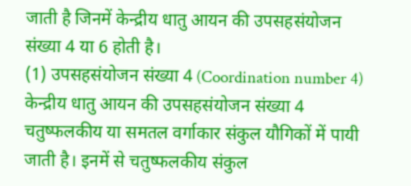जाती है जिनमें केन्द्रीय धातु आयन की उपसहसंयोजन संख्या 4 या 6 होती है।
(1) उपसहसंयोजन संख्या 4 (Coordination number 4) केन्द्रीय धातु आयन की उपसहसंयोजन संख्या 4 चतुष्फलकीय या समतल वर्गाकार संकुल यौगिकों में पायी जाती है। इनमें से चतुष्फलकीय संकुल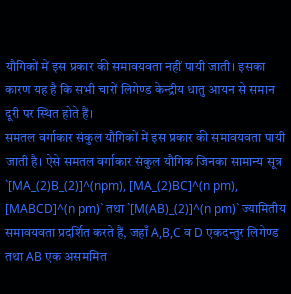यौगिकों में इस प्रकार की समावयवता नहीं पायी जाती। इसका कारण यह है कि सभी चारों लिगेण्ड केन्द्रीय धातु आयन से समान दूरी पर स्थित होते हैं।
समतल वर्गाकार संकुल यौगिकों में इस प्रकार की समावयवता पायी जाती है। ऐसे समतल वर्गाकार संकुल यौगिक जिनका सामान्य सूत्र `[MA_(2)B_(2)]^(npm), [MA_(2)BC]^(n pm), [MABCD]^(n pm)` तथा `[M(AB)_(2)]^(n pm)` ज्यामितीय समावयवता प्रदर्शित करते हैं, जहाँ A,B,C व D एकदन्तुर लिगेण्ड तथा AB एक असममित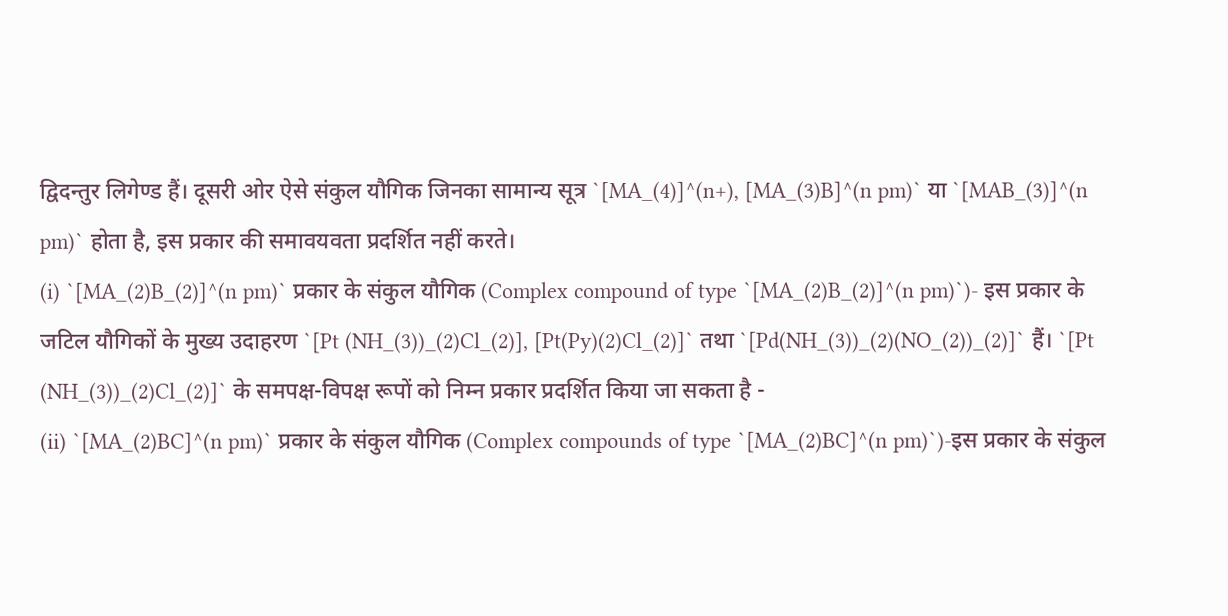द्विदन्तुर लिगेण्ड हैं। दूसरी ओर ऐसे संकुल यौगिक जिनका सामान्य सूत्र `[MA_(4)]^(n+), [MA_(3)B]^(n pm)` या `[MAB_(3)]^(n pm)` होता है, इस प्रकार की समावयवता प्रदर्शित नहीं करते।
(i) `[MA_(2)B_(2)]^(n pm)` प्रकार के संकुल यौगिक (Complex compound of type `[MA_(2)B_(2)]^(n pm)`)- इस प्रकार के जटिल यौगिकों के मुख्य उदाहरण `[Pt (NH_(3))_(2)Cl_(2)], [Pt(Py)(2)Cl_(2)]` तथा `[Pd(NH_(3))_(2)(NO_(2))_(2)]` हैं। `[Pt (NH_(3))_(2)Cl_(2)]` के समपक्ष-विपक्ष रूपों को निम्न प्रकार प्रदर्शित किया जा सकता है -
(ii) `[MA_(2)BC]^(n pm)` प्रकार के संकुल यौगिक (Complex compounds of type `[MA_(2)BC]^(n pm)`)-इस प्रकार के संकुल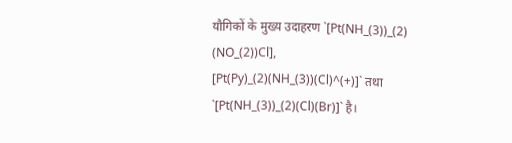यौगिकों के मुख्य उदाहरण `[Pt(NH_(3))_(2) (NO_(2))Cl], [Pt(Py)_(2)(NH_(3))(Cl)^(+)]` तथा `[Pt(NH_(3))_(2)(Cl)(Br)]` है।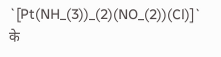`[Pt(NH_(3))_(2)(NO_(2))(Cl)]` के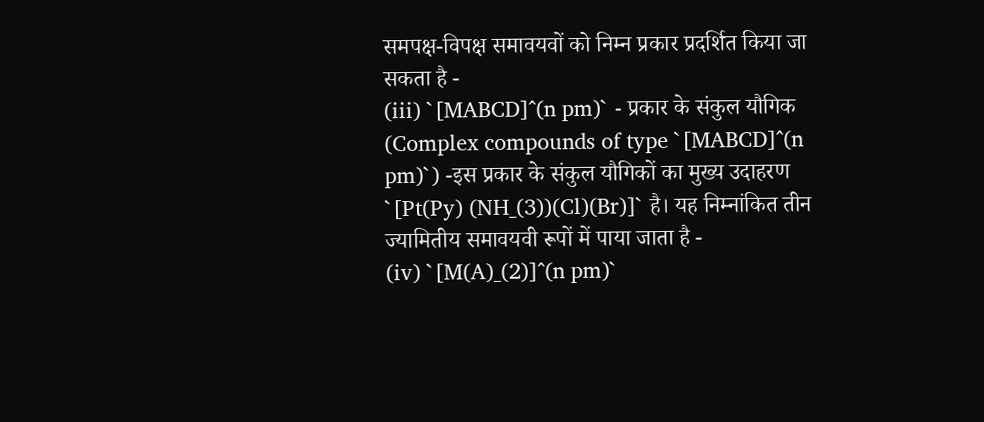समपक्ष-विपक्ष समावयवों को निम्न प्रकार प्रदर्शित किया जा सकता है -
(iii) `[MABCD]^(n pm)` - प्रकार के संकुल यौगिक (Complex compounds of type `[MABCD]^(n pm)`) -इस प्रकार के संकुल यौगिकों का मुख्य उदाहरण `[Pt(Py) (NH_(3))(Cl)(Br)]` है। यह निम्नांकित तीन ज्यामितीय समावयवी रूपों में पाया जाता है -
(iv) `[M(A)_(2)]^(n pm)`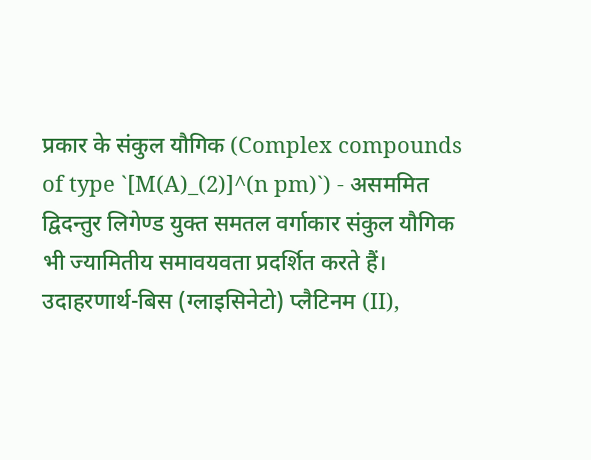प्रकार के संकुल यौगिक (Complex compounds of type `[M(A)_(2)]^(n pm)`) - असममित द्विदन्तुर लिगेण्ड युक्त समतल वर्गाकार संकुल यौगिक भी ज्यामितीय समावयवता प्रदर्शित करते हैं। उदाहरणार्थ-बिस (ग्लाइसिनेटो) प्लैटिनम (II),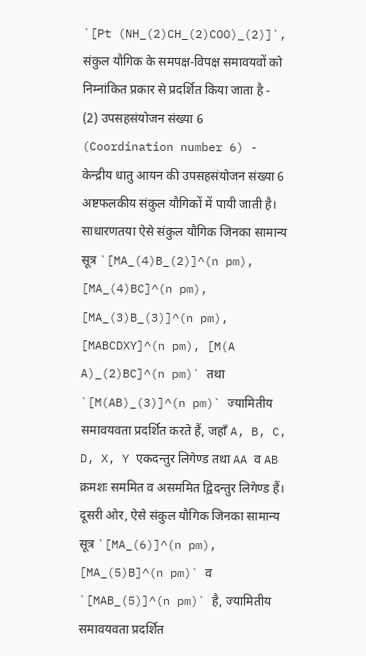`[Pt (NH_(2)CH_(2)COO)_(2)]`, संकुल यौगिक के समपक्ष-विपक्ष समावयवों को निम्नांकित प्रकार से प्रदर्शित किया जाता है -
(2) उपसहसंयोजन संख्या 6 (Coordination number 6) - केन्द्रीय धातु आयन की उपसहसंयोजन संख्या 6 अष्टफलकीय संकुल यौगिकों में पायी जाती है। साधारणतया ऐसे संकुल यौगिक जिनका सामान्य सूत्र `[MA_(4)B_(2)]^(n pm), [MA_(4)BC]^(n pm), [MA_(3)B_(3)]^(n pm), [MABCDXY]^(n pm), [M(A A)_(2)BC]^(n pm)` तथा `[M(AB)_(3)]^(n pm)` ज्यामितीय समावयवता प्रदर्शित करते हैं, जहाँ A, B, C, D, X, Y एकदन्तुर लिगेण्ड तथा AA व AB क्रमशः सममित व असममित द्विदन्तुर लिगेण्ड हैं। दूसरी ओर, ऐसे संकुल यौगिक जिनका सामान्य सूत्र `[MA_(6)]^(n pm), [MA_(5)B]^(n pm)` व `[MAB_(5)]^(n pm)` है, ज्यामितीय समावयवता प्रदर्शित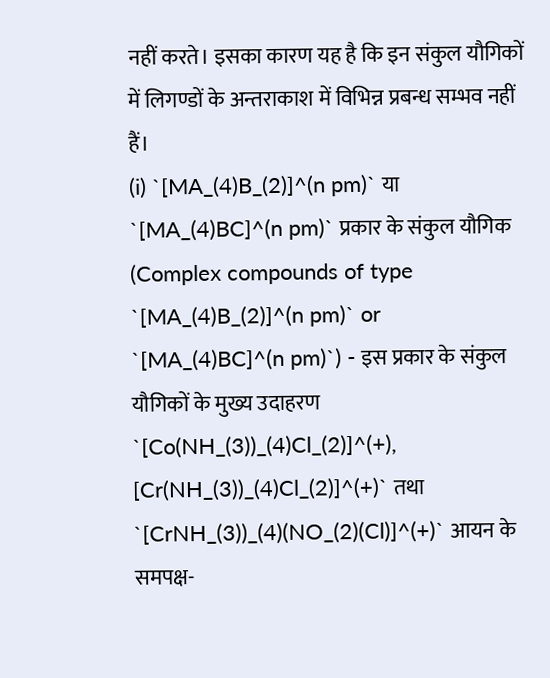नहीं करते। इसका कारण यह है कि इन संकुल यौगिकों में लिगण्डों के अन्तराकाश में विभिन्न प्रबन्ध सम्भव नहीं हैं।
(i) `[MA_(4)B_(2)]^(n pm)` या `[MA_(4)BC]^(n pm)` प्रकार के संकुल यौगिक (Complex compounds of type `[MA_(4)B_(2)]^(n pm)` or `[MA_(4)BC]^(n pm)`) - इस प्रकार के संकुल यौगिकों के मुख्य उदाहरण `[Co(NH_(3))_(4)Cl_(2)]^(+), [Cr(NH_(3))_(4)Cl_(2)]^(+)` तथा `[CrNH_(3))_(4)(NO_(2)(Cl)]^(+)` आयन के समपक्ष-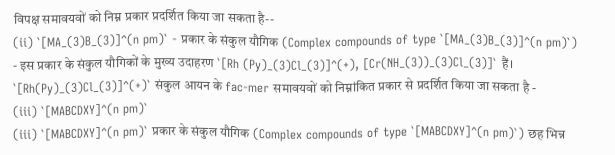विपक्ष समावयवों को निम्न प्रकार प्रदर्शित किया जा सकता है--
(ii) `[MA_(3)B_(3)]^(n pm)` - प्रकार के संकुल यौगिक (Complex compounds of type `[MA_(3)B_(3)]^(n pm)`) - इस प्रकार के संकुल यौगिकों के मुख्य उदाहरण `[Rh (Py)_(3)Cl_(3)]^(+), [Cr(NH_(3))_(3)Cl_(3)]` हैं। `[Rh(Py)_(3)Cl_(3)]^(+)` संकुल आयन के fac-mer समावयवों को निम्नांकित प्रकार से प्रदर्शित किया जा सकता है -
(iii) `[MABCDXY]^(n pm)`
(iii) `[MABCDXY]^(n pm)` प्रकार के संकुल यौगिक (Complex compounds of type `[MABCDXY]^(n pm)`) छह भिन्न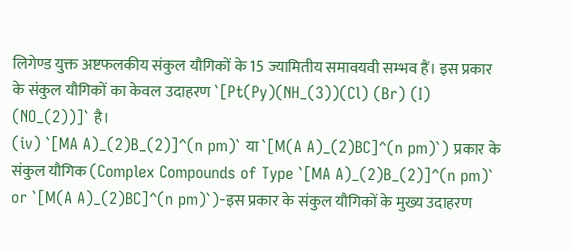लिगेण्ड युक्त अष्टफलकीय संकुल यौगिकों के 15 ज्यामितीय समावयवी सम्भव हैं। इस प्रकार के संकुल यौगिकों का केवल उदाहरण `[Pt(Py)(NH_(3))(Cl) (Br) (I) (NO_(2))]` है।
(iv) `[MA A)_(2)B_(2)]^(n pm)` या `[M(A A)_(2)BC]^(n pm)`) प्रकार के संकुल यौगिक (Complex Compounds of Type `[MA A)_(2)B_(2)]^(n pm)` or `[M(A A)_(2)BC]^(n pm)`)-इस प्रकार के संकुल यौगिकों के मुख्य उदाहरण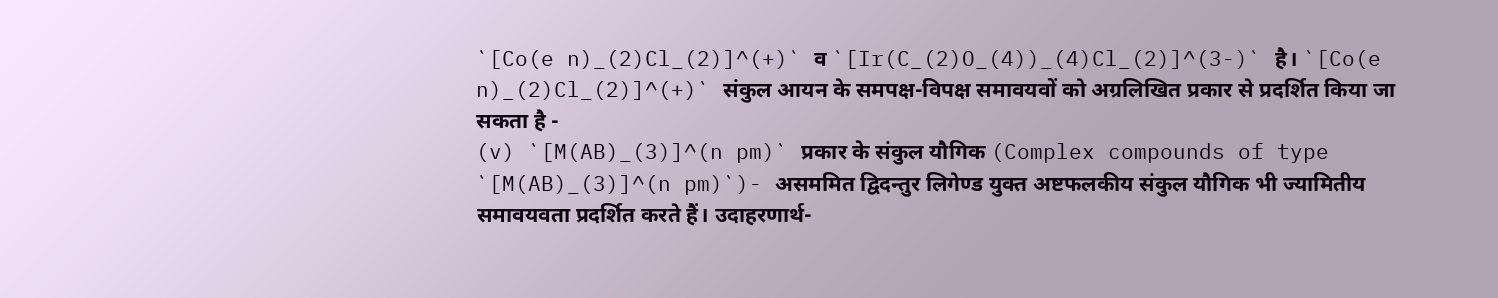`[Co(e n)_(2)Cl_(2)]^(+)` व `[Ir(C_(2)O_(4))_(4)Cl_(2)]^(3-)` है। `[Co(e n)_(2)Cl_(2)]^(+)` संकुल आयन के समपक्ष-विपक्ष समावयवों को अग्रलिखित प्रकार से प्रदर्शित किया जा सकता है -
(v) `[M(AB)_(3)]^(n pm)` प्रकार के संकुल यौगिक (Complex compounds of type `[M(AB)_(3)]^(n pm)`)- असममित द्विदन्तुर लिगेण्ड युक्त अष्टफलकीय संकुल यौगिक भी ज्यामितीय समावयवता प्रदर्शित करते हैं। उदाहरणार्थ-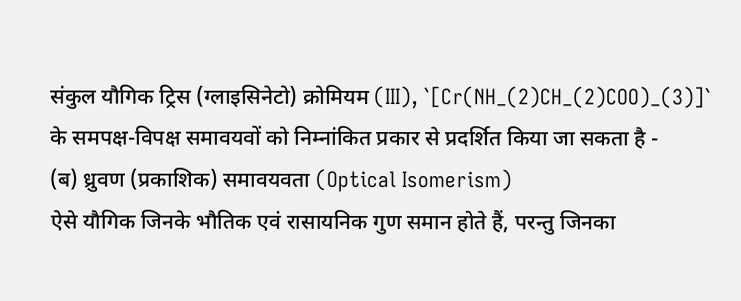संकुल यौगिक ट्रिस (ग्लाइसिनेटो) क्रोमियम (III), `[Cr(NH_(2)CH_(2)COO)_(3)]` के समपक्ष-विपक्ष समावयवों को निम्नांकित प्रकार से प्रदर्शित किया जा सकता है -
(ब) ध्रुवण (प्रकाशिक) समावयवता (Optical Isomerism)
ऐसे यौगिक जिनके भौतिक एवं रासायनिक गुण समान होते हैं, परन्तु जिनका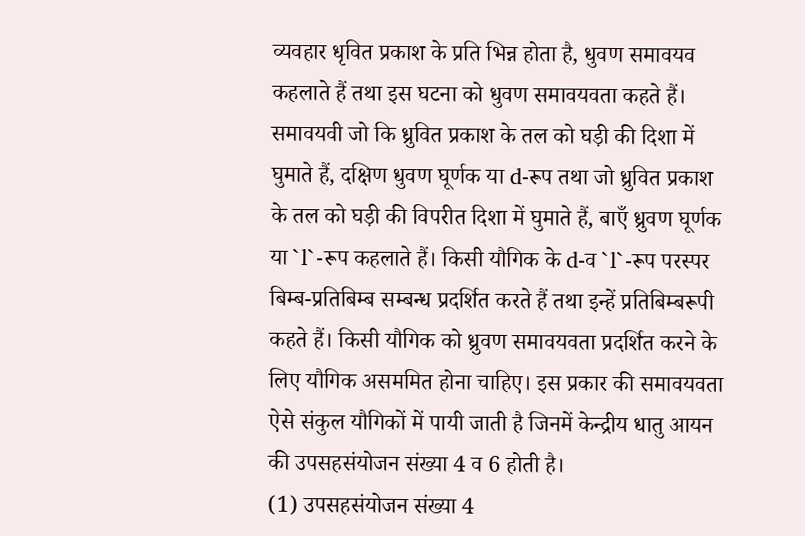व्यवहार धृवित प्रकाश के प्रति भिन्न होता है, धुवण समावयव कहलाते हैं तथा इस घटना को धुवण समावयवता कहते हैं। समावयवी जो कि ध्रुवित प्रकाश के तल को घड़ी की दिशा में घुमाते हैं, दक्षिण धुवण घूर्णक या d-रूप तथा जो ध्रुवित प्रकाश के तल को घड़ी की विपरीत दिशा में घुमाते हैं, बाएँ ध्रुवण घूर्णक या `l`-रूप कहलाते हैं। किसी यौगिक के d-व `l`-रूप परस्पर बिम्ब-प्रतिबिम्ब सम्बन्ध प्रदर्शित करते हैं तथा इन्हें प्रतिबिम्बरूपी कहते हैं। किसी यौगिक को ध्रुवण समावयवता प्रदर्शित करने के लिए यौगिक असममित होना चाहिए। इस प्रकार की समावयवता ऐसे संकुल यौगिकों में पायी जाती है जिनमें केन्द्रीय धातु आयन की उपसहसंयोजन संख्या 4 व 6 होती है।
(1) उपसहसंयोजन संख्या 4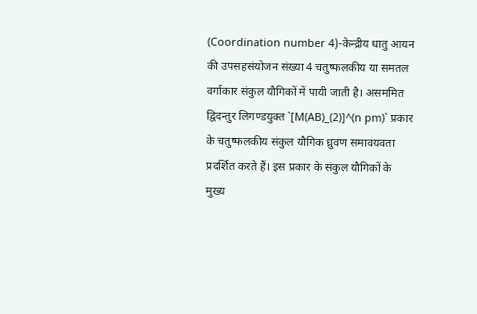(Coordination number 4)-केन्द्रीय धातु आयन की उपसहसंयोजन संख्या 4 चतुष्फलकीय या समतल वर्गाकार संकुल यौगिकों में पायी जाती है। असममित द्विदन्तुर लिगण्डयुक्त `[M(AB)_(2)]^(n pm)` प्रकार के चतुष्फलकीय संकुल यौगिक ध्रुवण समावयवता प्रदर्शित करते हैं। इस प्रकार के संकुल यौगिकों के मुख्य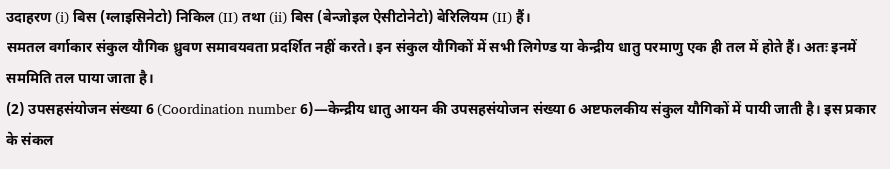उदाहरण (i) बिस (ग्लाइसिनेटो) निकिल (II) तथा (ii) बिस (बेन्जोइल ऐसीटोनेटो) बेरिलियम (II) हैं।
समतल वर्गाकार संकुल यौगिक ध्रुवण समावयवता प्रदर्शित नहीं करते। इन संकुल यौगिकों में सभी लिगेण्ड या केन्द्रीय धातु परमाणु एक ही तल में होते हैं। अतः इनमें सममिति तल पाया जाता है।
(2) उपसहसंयोजन संख्या 6 (Coordination number 6)—केन्द्रीय धातु आयन की उपसहसंयोजन संख्या 6 अष्टफलकीय संकुल यौगिकों में पायी जाती है। इस प्रकार के संकल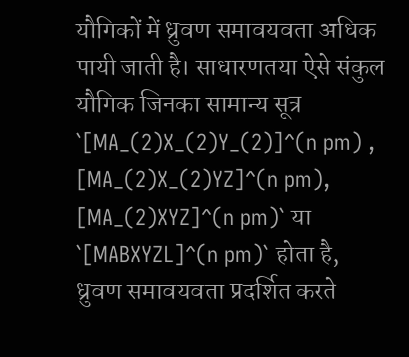यौगिकों में ध्रुवण समावयवता अधिक पायी जाती है। साधारणतया ऐसे संकुल यौगिक जिनका सामान्य सूत्र `[MA_(2)X_(2)Y_(2)]^(n pm) , [MA_(2)X_(2)YZ]^(n pm), [MA_(2)XYZ]^(n pm)` या `[MABXYZL]^(n pm)` होता है, ध्रुवण समावयवता प्रदर्शित करते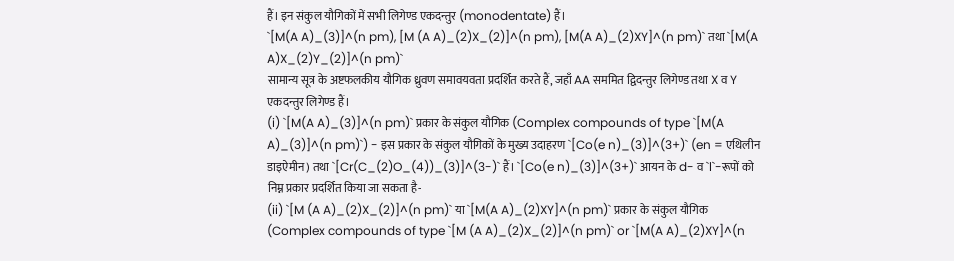हैं। इन संकुल यौगिकों में सभी लिगेण्ड एकदन्तुर (monodentate) हैं।
`[M(A A)_(3)]^(n pm), [M (A A)_(2)X_(2)]^(n pm), [M(A A)_(2)XY]^(n pm)` तथा `[M(A A)X_(2)Y_(2)]^(n pm)`
सामान्य सूत्र के अष्टफलकीय यौगिक ध्रुवण समावयवता प्रदर्शित करते हैं, जहाँ AA सममित द्विदन्तुर लिगेण्ड तथा X व Y एकदन्तुर लिगेण्ड हैं।
(i) `[M(A A)_(3)]^(n pm)` प्रकार के संकुल यौगिक (Complex compounds of type `[M(A A)_(3)]^(n pm)`) - इस प्रकार के संकुल यौगिकों के मुख्य उदाहरण `[Co(e n)_(3)]^(3+)` (en = एथिलीन डाइऐमीन) तथा `[Cr(C_(2)O_(4))_(3)]^(3-)` हैं। `[Co(e n)_(3)]^(3+)` आयन के d- व `l`-रूपों को निम्न प्रकार प्रदर्शित किया जा सकता है-
(ii) `[M (A A)_(2)X_(2)]^(n pm)` या `[M(A A)_(2)XY]^(n pm)` प्रकार के संकुल यौगिक (Complex compounds of type `[M (A A)_(2)X_(2)]^(n pm)` or `[M(A A)_(2)XY]^(n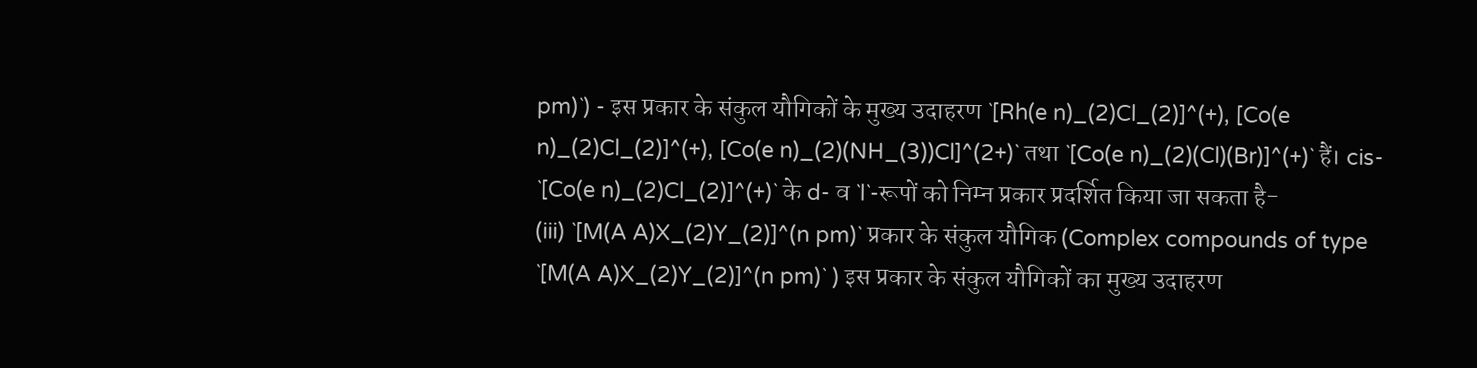pm)`) - इस प्रकार के संकुल यौगिकों के मुख्य उदाहरण `[Rh(e n)_(2)Cl_(2)]^(+), [Co(e n)_(2)Cl_(2)]^(+), [Co(e n)_(2)(NH_(3))Cl]^(2+)` तथा `[Co(e n)_(2)(Cl)(Br)]^(+)` हैं। cis- `[Co(e n)_(2)Cl_(2)]^(+)` के d- व `l`-रूपों को निम्न प्रकार प्रदर्शित किया जा सकता है-
(iii) `[M(A A)X_(2)Y_(2)]^(n pm)` प्रकार के संकुल यौगिक (Complex compounds of type `[M(A A)X_(2)Y_(2)]^(n pm)` ) इस प्रकार के संकुल यौगिकों का मुख्य उदाहरण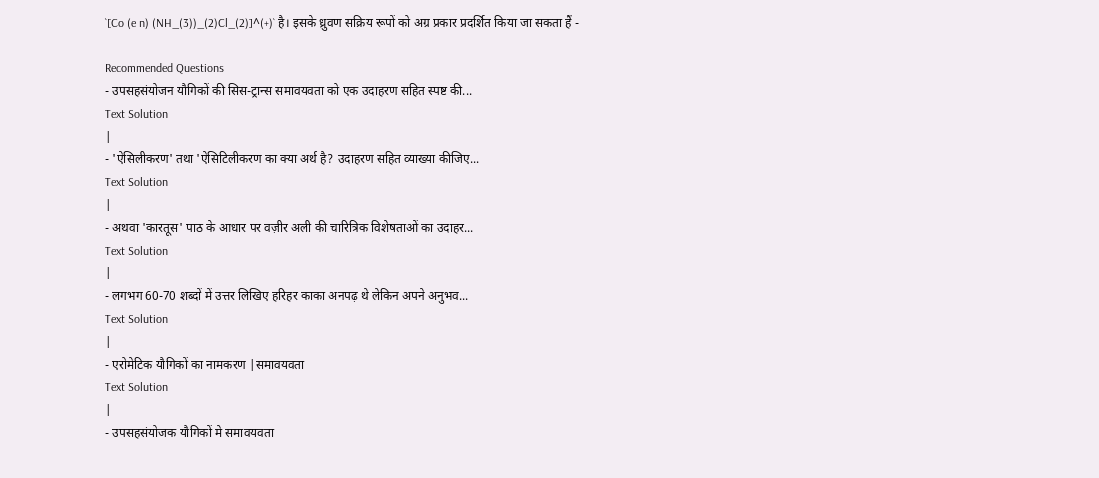`[Co (e n) (NH_(3))_(2)Cl_(2)]^(+)` है। इसके ध्रुवण सक्रिय रूपों को अग्र प्रकार प्रदर्शित किया जा सकता हैं -

Recommended Questions
- उपसहसंयोजन यौगिकों की सिस-ट्रान्स समावयवता को एक उदाहरण सहित स्पष्ट की...
Text Solution
|
- 'ऐसिलीकरण' तथा 'ऐसिटिलीकरण का क्या अर्थ है? उदाहरण सहित व्याख्या कीजिए...
Text Solution
|
- अथवा 'कारतूस' पाठ के आधार पर वज़ीर अली की चारित्रिक विशेषताओं का उदाहर...
Text Solution
|
- लगभग 60-70 शब्दों में उत्तर लिखिए हरिहर काका अनपढ़ थे लेकिन अपने अनुभव...
Text Solution
|
- एरोमेटिक यौगिकों का नामकरण |समावयवता
Text Solution
|
- उपसहसंयोजक यौगिकों मे समावयवता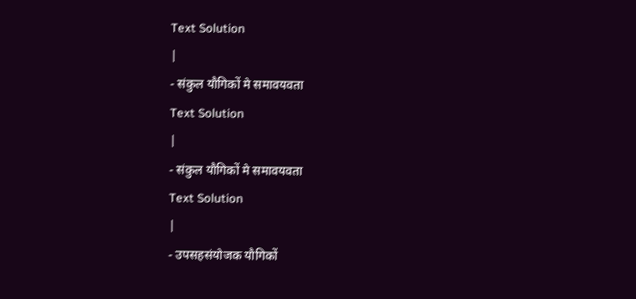Text Solution
|
- संकुल यौगिकों मे समावयवता
Text Solution
|
- संकुल यौगिकों मे समावयवता
Text Solution
|
- उपसहसंयोजक यौगिकों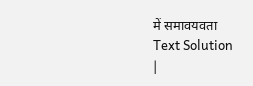में समावयवता
Text Solution
|